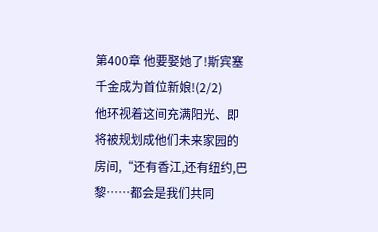第400章 他要娶她了!斯宾塞千金成为首位新娘!(2/2)
他环视着这间充满阳光、即将被规划成他们未来家园的房间,“还有香江,还有纽约,巴黎……都会是我们共同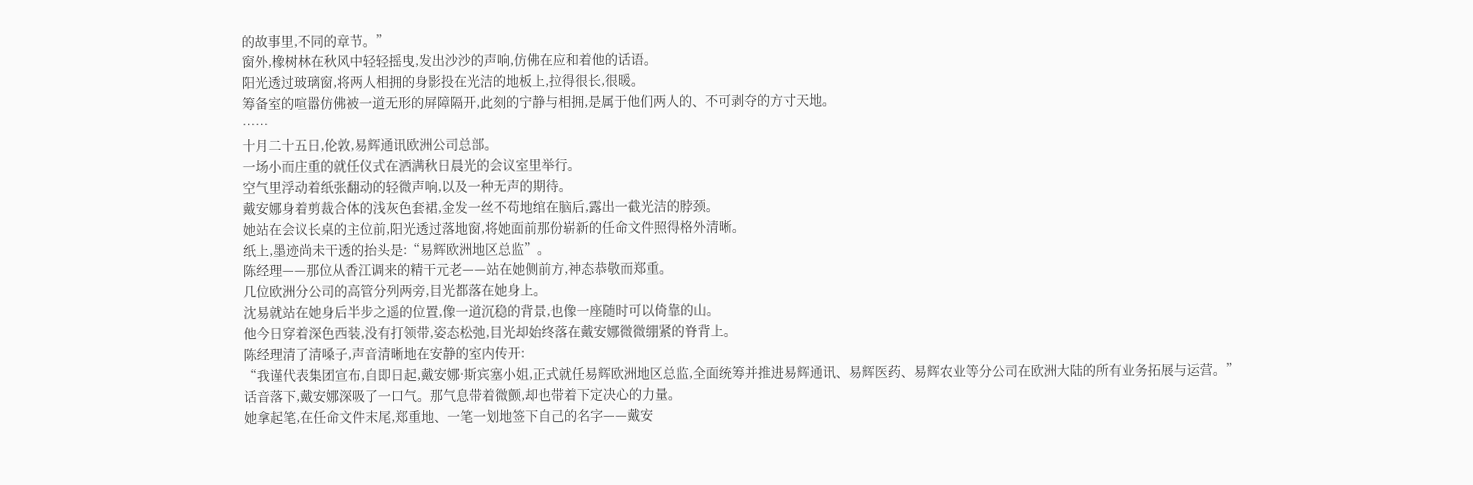的故事里,不同的章节。”
窗外,橡树林在秋风中轻轻摇曳,发出沙沙的声响,仿佛在应和着他的话语。
阳光透过玻璃窗,将两人相拥的身影投在光洁的地板上,拉得很长,很暖。
筹备室的喧嚣仿佛被一道无形的屏障隔开,此刻的宁静与相拥,是属于他们两人的、不可剥夺的方寸天地。
……
十月二十五日,伦敦,易辉通讯欧洲公司总部。
一场小而庄重的就任仪式在洒满秋日晨光的会议室里举行。
空气里浮动着纸张翻动的轻微声响,以及一种无声的期待。
戴安娜身着剪裁合体的浅灰色套裙,金发一丝不苟地绾在脑后,露出一截光洁的脖颈。
她站在会议长桌的主位前,阳光透过落地窗,将她面前那份崭新的任命文件照得格外清晰。
纸上,墨迹尚未干透的抬头是:“易辉欧洲地区总监”。
陈经理——那位从香江调来的精干元老——站在她侧前方,神态恭敬而郑重。
几位欧洲分公司的高管分列两旁,目光都落在她身上。
沈易就站在她身后半步之遥的位置,像一道沉稳的背景,也像一座随时可以倚靠的山。
他今日穿着深色西装,没有打领带,姿态松弛,目光却始终落在戴安娜微微绷紧的脊背上。
陈经理清了清嗓子,声音清晰地在安静的室内传开:
“我谨代表集团宣布,自即日起,戴安娜·斯宾塞小姐,正式就任易辉欧洲地区总监,全面统筹并推进易辉通讯、易辉医药、易辉农业等分公司在欧洲大陆的所有业务拓展与运营。”
话音落下,戴安娜深吸了一口气。那气息带着微颤,却也带着下定决心的力量。
她拿起笔,在任命文件末尾,郑重地、一笔一划地签下自己的名字——戴安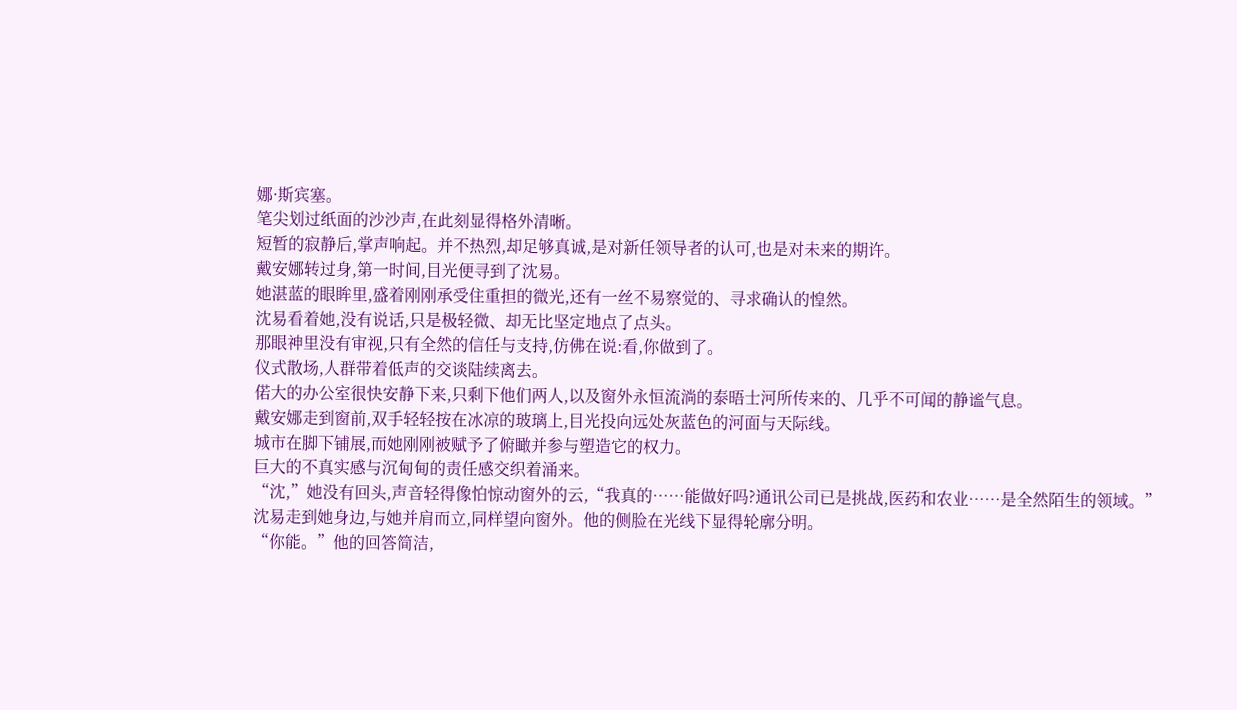娜·斯宾塞。
笔尖划过纸面的沙沙声,在此刻显得格外清晰。
短暂的寂静后,掌声响起。并不热烈,却足够真诚,是对新任领导者的认可,也是对未来的期许。
戴安娜转过身,第一时间,目光便寻到了沈易。
她湛蓝的眼眸里,盛着刚刚承受住重担的微光,还有一丝不易察觉的、寻求确认的惶然。
沈易看着她,没有说话,只是极轻微、却无比坚定地点了点头。
那眼神里没有审视,只有全然的信任与支持,仿佛在说:看,你做到了。
仪式散场,人群带着低声的交谈陆续离去。
偌大的办公室很快安静下来,只剩下他们两人,以及窗外永恒流淌的泰晤士河所传来的、几乎不可闻的静谧气息。
戴安娜走到窗前,双手轻轻按在冰凉的玻璃上,目光投向远处灰蓝色的河面与天际线。
城市在脚下铺展,而她刚刚被赋予了俯瞰并参与塑造它的权力。
巨大的不真实感与沉甸甸的责任感交织着涌来。
“沈,”她没有回头,声音轻得像怕惊动窗外的云,“我真的……能做好吗?通讯公司已是挑战,医药和农业……是全然陌生的领域。”
沈易走到她身边,与她并肩而立,同样望向窗外。他的侧脸在光线下显得轮廓分明。
“你能。”他的回答简洁,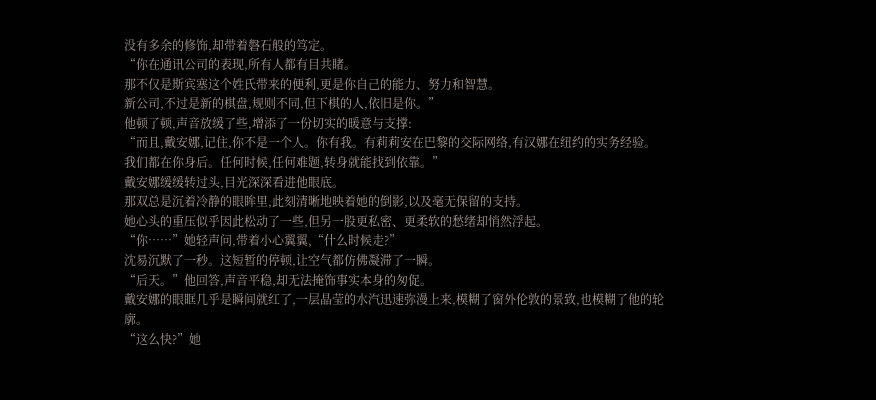没有多余的修饰,却带着磐石般的笃定。
“你在通讯公司的表现,所有人都有目共睹。
那不仅是斯宾塞这个姓氏带来的便利,更是你自己的能力、努力和智慧。
新公司,不过是新的棋盘,规则不同,但下棋的人,依旧是你。”
他顿了顿,声音放缓了些,增添了一份切实的暖意与支撑:
“而且,戴安娜,记住,你不是一个人。你有我。有莉莉安在巴黎的交际网络,有汉娜在纽约的实务经验。
我们都在你身后。任何时候,任何难题,转身就能找到依靠。”
戴安娜缓缓转过头,目光深深看进他眼底。
那双总是沉着冷静的眼眸里,此刻清晰地映着她的倒影,以及毫无保留的支持。
她心头的重压似乎因此松动了一些,但另一股更私密、更柔软的愁绪却悄然浮起。
“你……”她轻声问,带着小心翼翼,“什么时候走?”
沈易沉默了一秒。这短暂的停顿,让空气都仿佛凝滞了一瞬。
“后天。”他回答,声音平稳,却无法掩饰事实本身的匆促。
戴安娜的眼眶几乎是瞬间就红了,一层晶莹的水汽迅速弥漫上来,模糊了窗外伦敦的景致,也模糊了他的轮廓。
“这么快?”她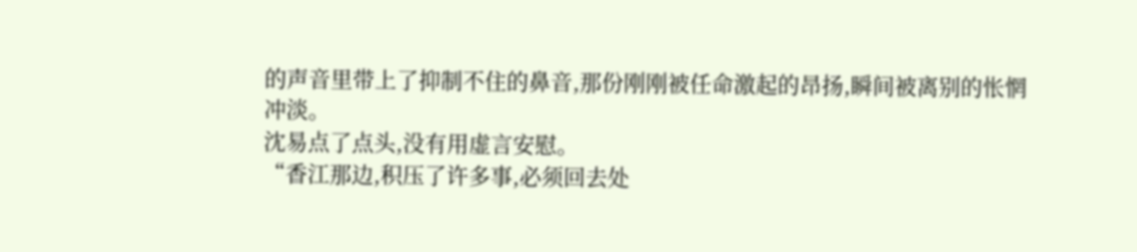的声音里带上了抑制不住的鼻音,那份刚刚被任命激起的昂扬,瞬间被离别的怅惘冲淡。
沈易点了点头,没有用虚言安慰。
“香江那边,积压了许多事,必须回去处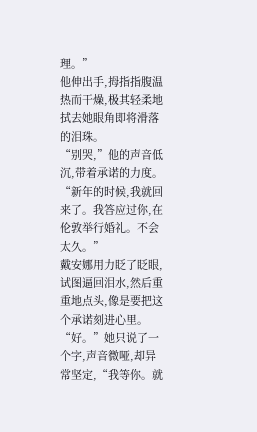理。”
他伸出手,拇指指腹温热而干燥,极其轻柔地拭去她眼角即将滑落的泪珠。
“别哭,”他的声音低沉,带着承诺的力度。
“新年的时候,我就回来了。我答应过你,在伦敦举行婚礼。不会太久。”
戴安娜用力眨了眨眼,试图逼回泪水,然后重重地点头,像是要把这个承诺刻进心里。
“好。”她只说了一个字,声音微哑,却异常坚定,“我等你。就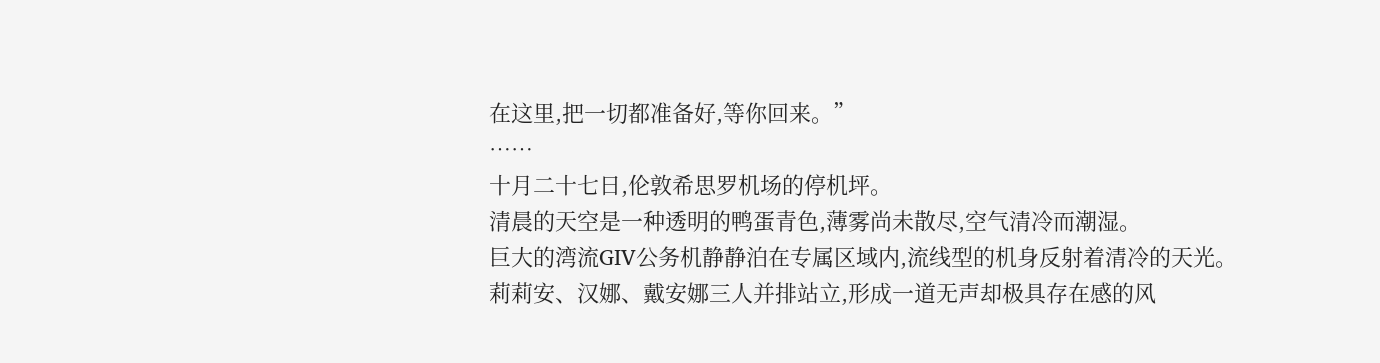在这里,把一切都准备好,等你回来。”
……
十月二十七日,伦敦希思罗机场的停机坪。
清晨的天空是一种透明的鸭蛋青色,薄雾尚未散尽,空气清冷而潮湿。
巨大的湾流GIV公务机静静泊在专属区域内,流线型的机身反射着清冷的天光。
莉莉安、汉娜、戴安娜三人并排站立,形成一道无声却极具存在感的风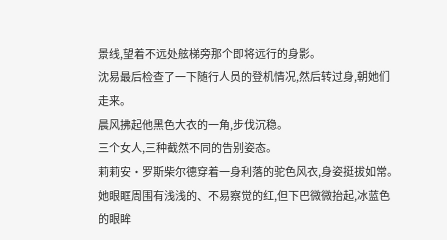景线,望着不远处舷梯旁那个即将远行的身影。
沈易最后检查了一下随行人员的登机情况,然后转过身,朝她们走来。
晨风拂起他黑色大衣的一角,步伐沉稳。
三个女人,三种截然不同的告别姿态。
莉莉安·罗斯柴尔德穿着一身利落的驼色风衣,身姿挺拔如常。
她眼眶周围有浅浅的、不易察觉的红,但下巴微微抬起,冰蓝色的眼眸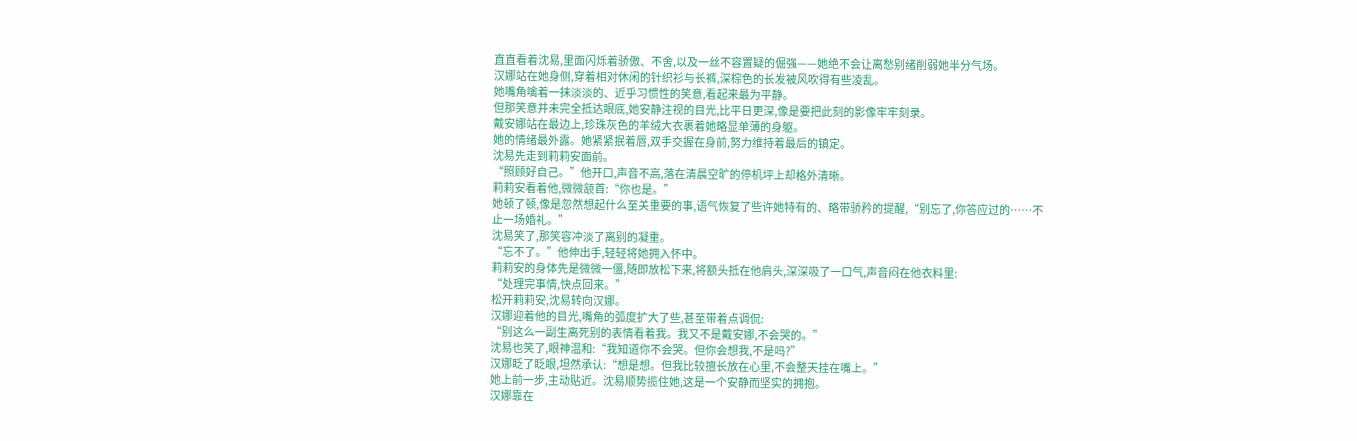直直看着沈易,里面闪烁着骄傲、不舍,以及一丝不容置疑的倔强——她绝不会让离愁别绪削弱她半分气场。
汉娜站在她身侧,穿着相对休闲的针织衫与长裤,深棕色的长发被风吹得有些凌乱。
她嘴角噙着一抹淡淡的、近乎习惯性的笑意,看起来最为平静。
但那笑意并未完全抵达眼底,她安静注视的目光,比平日更深,像是要把此刻的影像牢牢刻录。
戴安娜站在最边上,珍珠灰色的羊绒大衣裹着她略显单薄的身躯。
她的情绪最外露。她紧紧抿着唇,双手交握在身前,努力维持着最后的镇定。
沈易先走到莉莉安面前。
“照顾好自己。”他开口,声音不高,落在清晨空旷的停机坪上却格外清晰。
莉莉安看着他,微微颔首:“你也是。”
她顿了顿,像是忽然想起什么至关重要的事,语气恢复了些许她特有的、略带骄矜的提醒,“别忘了,你答应过的……不止一场婚礼。”
沈易笑了,那笑容冲淡了离别的凝重。
“忘不了。”他伸出手,轻轻将她拥入怀中。
莉莉安的身体先是微微一僵,随即放松下来,将额头抵在他肩头,深深吸了一口气,声音闷在他衣料里:
“处理完事情,快点回来。”
松开莉莉安,沈易转向汉娜。
汉娜迎着他的目光,嘴角的弧度扩大了些,甚至带着点调侃:
“别这么一副生离死别的表情看着我。我又不是戴安娜,不会哭的。”
沈易也笑了,眼神温和:“我知道你不会哭。但你会想我,不是吗?”
汉娜眨了眨眼,坦然承认:“想是想。但我比较擅长放在心里,不会整天挂在嘴上。”
她上前一步,主动贴近。沈易顺势揽住她,这是一个安静而坚实的拥抱。
汉娜靠在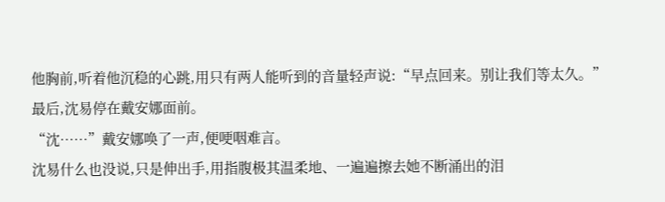他胸前,听着他沉稳的心跳,用只有两人能听到的音量轻声说:“早点回来。别让我们等太久。”
最后,沈易停在戴安娜面前。
“沈……”戴安娜唤了一声,便哽咽难言。
沈易什么也没说,只是伸出手,用指腹极其温柔地、一遍遍擦去她不断涌出的泪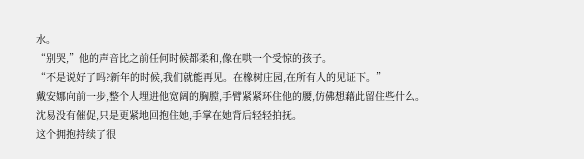水。
“别哭,”他的声音比之前任何时候都柔和,像在哄一个受惊的孩子。
“不是说好了吗?新年的时候,我们就能再见。在橡树庄园,在所有人的见证下。”
戴安娜向前一步,整个人埋进他宽阔的胸膛,手臂紧紧环住他的腰,仿佛想藉此留住些什么。
沈易没有催促,只是更紧地回抱住她,手掌在她背后轻轻拍抚。
这个拥抱持续了很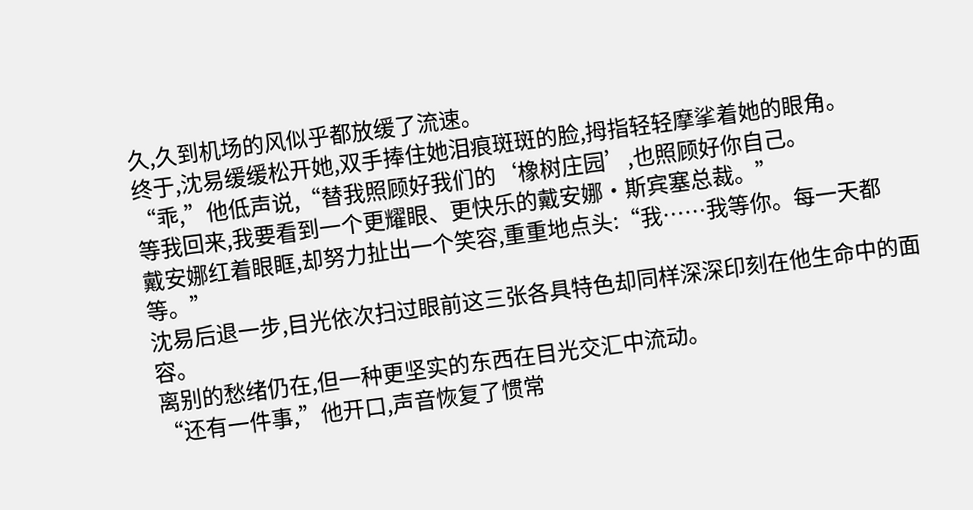久,久到机场的风似乎都放缓了流速。
终于,沈易缓缓松开她,双手捧住她泪痕斑斑的脸,拇指轻轻摩挲着她的眼角。
“乖,”他低声说,“替我照顾好我们的‘橡树庄园’,也照顾好你自己。
等我回来,我要看到一个更耀眼、更快乐的戴安娜·斯宾塞总裁。”
戴安娜红着眼眶,却努力扯出一个笑容,重重地点头:“我……我等你。每一天都等。”
沈易后退一步,目光依次扫过眼前这三张各具特色却同样深深印刻在他生命中的面容。
离别的愁绪仍在,但一种更坚实的东西在目光交汇中流动。
“还有一件事,”他开口,声音恢复了惯常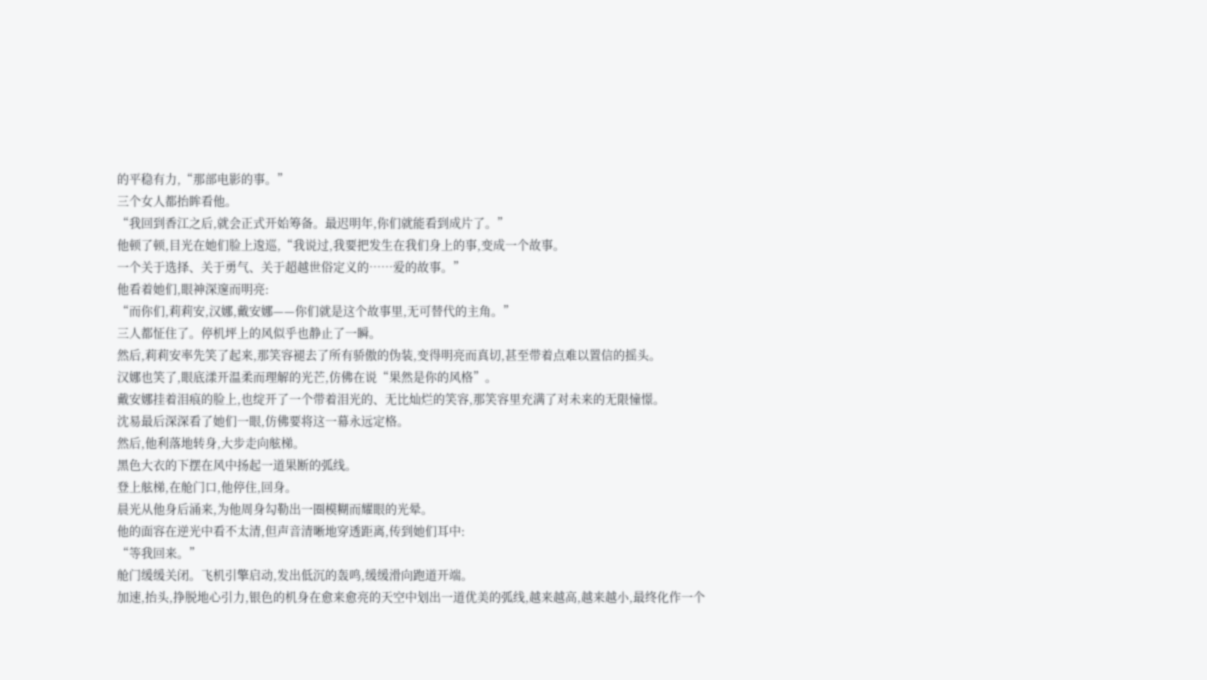的平稳有力,“那部电影的事。”
三个女人都抬眸看他。
“我回到香江之后,就会正式开始筹备。最迟明年,你们就能看到成片了。”
他顿了顿,目光在她们脸上逡巡,“我说过,我要把发生在我们身上的事,变成一个故事。
一个关于选择、关于勇气、关于超越世俗定义的……爱的故事。”
他看着她们,眼神深邃而明亮:
“而你们,莉莉安,汉娜,戴安娜——你们就是这个故事里,无可替代的主角。”
三人都怔住了。停机坪上的风似乎也静止了一瞬。
然后,莉莉安率先笑了起来,那笑容褪去了所有骄傲的伪装,变得明亮而真切,甚至带着点难以置信的摇头。
汉娜也笑了,眼底漾开温柔而理解的光芒,仿佛在说“果然是你的风格”。
戴安娜挂着泪痕的脸上,也绽开了一个带着泪光的、无比灿烂的笑容,那笑容里充满了对未来的无限憧憬。
沈易最后深深看了她们一眼,仿佛要将这一幕永远定格。
然后,他利落地转身,大步走向舷梯。
黑色大衣的下摆在风中扬起一道果断的弧线。
登上舷梯,在舱门口,他停住,回身。
晨光从他身后涌来,为他周身勾勒出一圈模糊而耀眼的光晕。
他的面容在逆光中看不太清,但声音清晰地穿透距离,传到她们耳中:
“等我回来。”
舱门缓缓关闭。飞机引擎启动,发出低沉的轰鸣,缓缓滑向跑道开端。
加速,抬头,挣脱地心引力,银色的机身在愈来愈亮的天空中划出一道优美的弧线,越来越高,越来越小,最终化作一个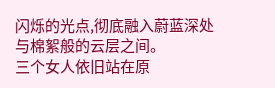闪烁的光点,彻底融入蔚蓝深处与棉絮般的云层之间。
三个女人依旧站在原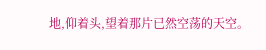地,仰着头,望着那片已然空荡的天空。